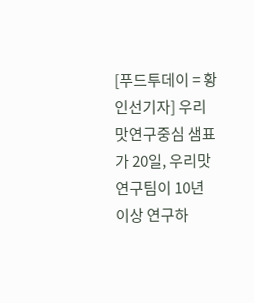[푸드투데이 = 황인선기자] 우리맛연구중심 샘표가 20일, 우리맛 연구팀이 10년 이상 연구하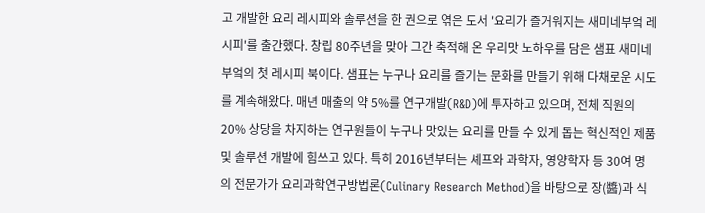고 개발한 요리 레시피와 솔루션을 한 권으로 엮은 도서 '요리가 즐거워지는 새미네부엌 레시피'를 출간했다. 창립 80주년을 맞아 그간 축적해 온 우리맛 노하우를 담은 샘표 새미네부엌의 첫 레시피 북이다. 샘표는 누구나 요리를 즐기는 문화를 만들기 위해 다채로운 시도를 계속해왔다. 매년 매출의 약 5%를 연구개발(R&D)에 투자하고 있으며, 전체 직원의 20% 상당을 차지하는 연구원들이 누구나 맛있는 요리를 만들 수 있게 돕는 혁신적인 제품 및 솔루션 개발에 힘쓰고 있다. 특히 2016년부터는 셰프와 과학자, 영양학자 등 30여 명의 전문가가 요리과학연구방법론(Culinary Research Method)을 바탕으로 장(醬)과 식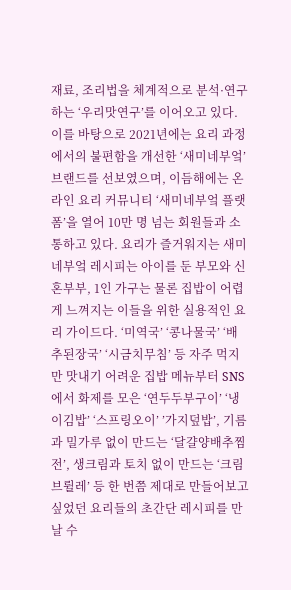재료, 조리법을 체계적으로 분석·연구하는 ‘우리맛연구’를 이어오고 있다. 이를 바탕으로 2021년에는 요리 과정에서의 불편함을 개선한 ‘새미네부엌’ 브랜드를 선보였으며, 이듬해에는 온라인 요리 커뮤니티 ‘새미네부엌 플랫폼’을 열어 10만 명 넘는 회원들과 소통하고 있다. 요리가 즐거워지는 새미네부엌 레시피는 아이를 둔 부모와 신혼부부, 1인 가구는 물론 집밥이 어렵게 느껴지는 이들을 위한 실용적인 요리 가이드다. ‘미역국’ ‘콩나물국’ ‘배추된장국’ ‘시금치무침’ 등 자주 먹지만 맛내기 어려운 집밥 메뉴부터 SNS에서 화제를 모은 ‘연두두부구이’ ‘냉이김밥’ ‘스프링오이’ ’가지덮밥’, 기름과 밀가루 없이 만드는 ‘달걀양배추찜전’, 생크림과 토치 없이 만드는 ‘크림브륄레’ 등 한 번쯤 제대로 만들어보고 싶었던 요리들의 초간단 레시피를 만날 수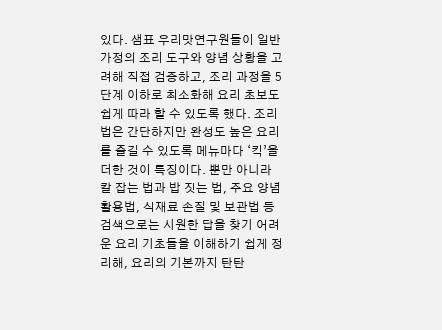있다. 샘표 우리맛연구원들이 일반 가정의 조리 도구와 양념 상황을 고려해 직접 검증하고, 조리 과정을 5단계 이하로 최소화해 요리 초보도 쉽게 따라 할 수 있도록 했다. 조리법은 간단하지만 완성도 높은 요리를 즐길 수 있도록 메뉴마다 ‘킥’을 더한 것이 특징이다. 뿐만 아니라 칼 잡는 법과 밥 짓는 법, 주요 양념 활용법, 식재료 손질 및 보관법 등 검색으로는 시원한 답을 찾기 어려운 요리 기초들을 이해하기 쉽게 정리해, 요리의 기본까지 탄탄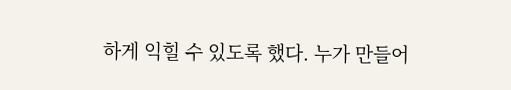하게 익힐 수 있도록 했다. 누가 만들어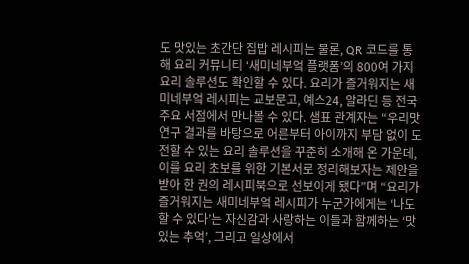도 맛있는 초간단 집밥 레시피는 물론, QR 코드를 통해 요리 커뮤니티 ‘새미네부엌 플랫폼’의 800여 가지 요리 솔루션도 확인할 수 있다. 요리가 즐거워지는 새미네부엌 레시피는 교보문고, 예스24, 알라딘 등 전국 주요 서점에서 만나볼 수 있다. 샘표 관계자는 “우리맛연구 결과를 바탕으로 어른부터 아이까지 부담 없이 도전할 수 있는 요리 솔루션을 꾸준히 소개해 온 가운데, 이를 요리 초보를 위한 기본서로 정리해보자는 제안을 받아 한 권의 레시피북으로 선보이게 됐다”며 “요리가 즐거워지는 새미네부엌 레시피가 누군가에게는 ‘나도 할 수 있다’는 자신감과 사랑하는 이들과 함께하는 ‘맛있는 추억’, 그리고 일상에서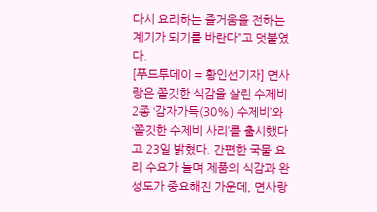다시 요리하는 즐거움을 전하는 계기가 되기를 바란다”고 덧붙였다.
[푸드투데이 = 황인선기자] 면사랑은 쫄깃한 식감을 살린 수제비 2종 ‘감자가득(30%) 수제비’와 ‘쫄깃한 수제비 사리’를 출시했다고 23일 밝혔다. 간편한 국물 요리 수요가 늘며 제품의 식감과 완성도가 중요해진 가운데, 면사랑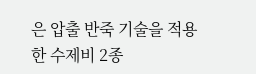은 압출 반죽 기술을 적용한 수제비 2종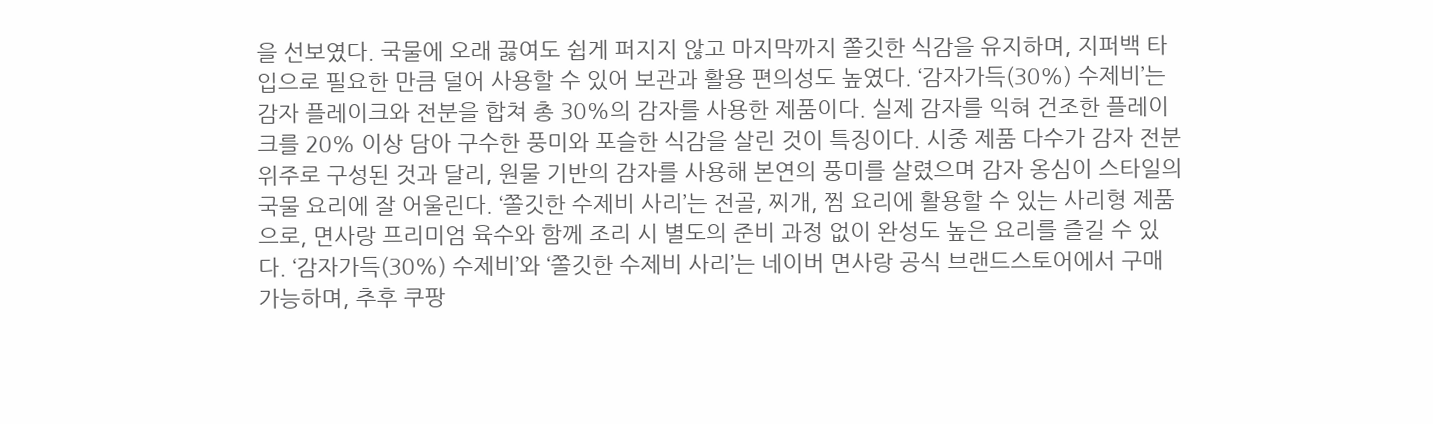을 선보였다. 국물에 오래 끓여도 쉽게 퍼지지 않고 마지막까지 쫄깃한 식감을 유지하며, 지퍼백 타입으로 필요한 만큼 덜어 사용할 수 있어 보관과 활용 편의성도 높였다. ‘감자가득(30%) 수제비’는 감자 플레이크와 전분을 합쳐 총 30%의 감자를 사용한 제품이다. 실제 감자를 익혀 건조한 플레이크를 20% 이상 담아 구수한 풍미와 포슬한 식감을 살린 것이 특징이다. 시중 제품 다수가 감자 전분 위주로 구성된 것과 달리, 원물 기반의 감자를 사용해 본연의 풍미를 살렸으며 감자 옹심이 스타일의 국물 요리에 잘 어울린다. ‘쫄깃한 수제비 사리’는 전골, 찌개, 찜 요리에 활용할 수 있는 사리형 제품으로, 면사랑 프리미엄 육수와 함께 조리 시 별도의 준비 과정 없이 완성도 높은 요리를 즐길 수 있다. ‘감자가득(30%) 수제비’와 ‘쫄깃한 수제비 사리’는 네이버 면사랑 공식 브랜드스토어에서 구매 가능하며, 추후 쿠팡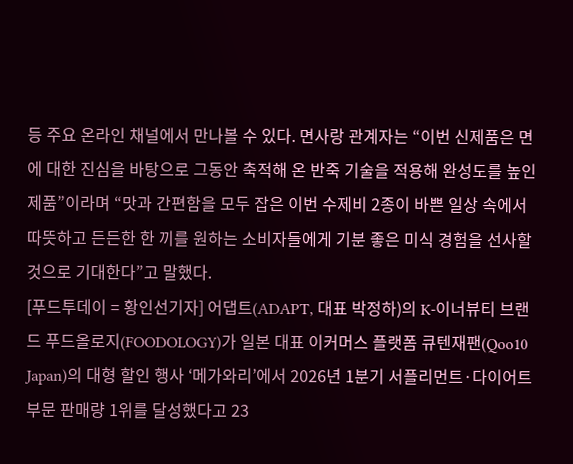등 주요 온라인 채널에서 만나볼 수 있다. 면사랑 관계자는 “이번 신제품은 면에 대한 진심을 바탕으로 그동안 축적해 온 반죽 기술을 적용해 완성도를 높인 제품”이라며 “맛과 간편함을 모두 잡은 이번 수제비 2종이 바쁜 일상 속에서 따뜻하고 든든한 한 끼를 원하는 소비자들에게 기분 좋은 미식 경험을 선사할 것으로 기대한다”고 말했다.
[푸드투데이 = 황인선기자] 어댑트(ADAPT, 대표 박정하)의 K-이너뷰티 브랜드 푸드올로지(FOODOLOGY)가 일본 대표 이커머스 플랫폼 큐텐재팬(Qoo10 Japan)의 대형 할인 행사 ‘메가와리’에서 2026년 1분기 서플리먼트·다이어트 부문 판매량 1위를 달성했다고 23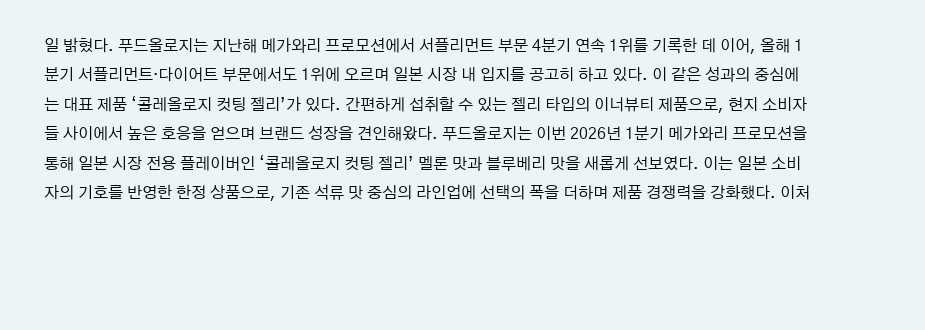일 밝혔다. 푸드올로지는 지난해 메가와리 프로모션에서 서플리먼트 부문 4분기 연속 1위를 기록한 데 이어, 올해 1분기 서플리먼트·다이어트 부문에서도 1위에 오르며 일본 시장 내 입지를 공고히 하고 있다. 이 같은 성과의 중심에는 대표 제품 ‘콜레올로지 컷팅 젤리’가 있다. 간편하게 섭취할 수 있는 젤리 타입의 이너뷰티 제품으로, 현지 소비자들 사이에서 높은 호응을 얻으며 브랜드 성장을 견인해왔다. 푸드올로지는 이번 2026년 1분기 메가와리 프로모션을 통해 일본 시장 전용 플레이버인 ‘콜레올로지 컷팅 젤리’ 멜론 맛과 블루베리 맛을 새롭게 선보였다. 이는 일본 소비자의 기호를 반영한 한정 상품으로, 기존 석류 맛 중심의 라인업에 선택의 폭을 더하며 제품 경쟁력을 강화했다. 이처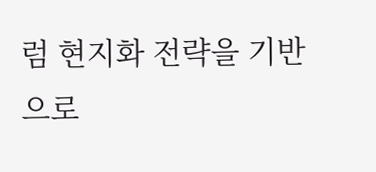럼 현지화 전략을 기반으로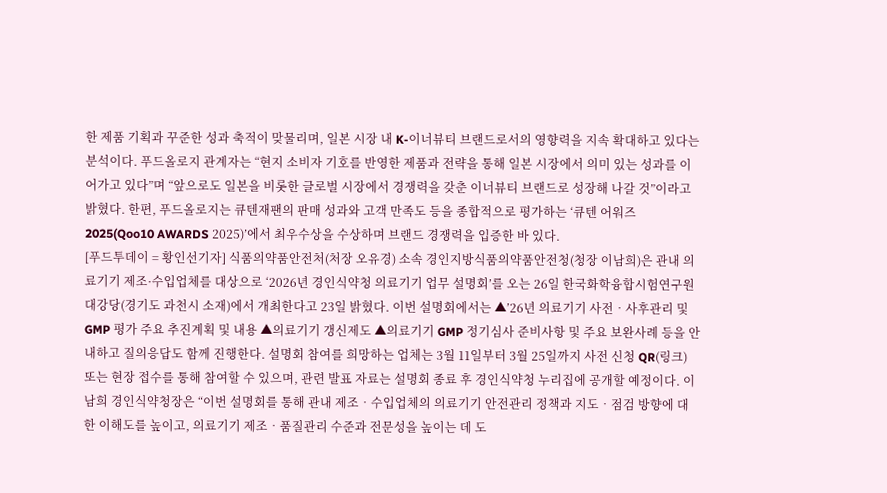한 제품 기획과 꾸준한 성과 축적이 맞물리며, 일본 시장 내 K-이너뷰티 브랜드로서의 영향력을 지속 확대하고 있다는 분석이다. 푸드올로지 관계자는 “현지 소비자 기호를 반영한 제품과 전략을 통해 일본 시장에서 의미 있는 성과를 이어가고 있다”며 “앞으로도 일본을 비롯한 글로벌 시장에서 경쟁력을 갖춘 이너뷰티 브랜드로 성장해 나갈 것”이라고 밝혔다. 한편, 푸드올로지는 큐텐재팬의 판매 성과와 고객 만족도 등을 종합적으로 평가하는 ‘큐텐 어워즈 2025(Qoo10 AWARDS 2025)’에서 최우수상을 수상하며 브랜드 경쟁력을 입증한 바 있다.
[푸드투데이 = 황인선기자] 식품의약품안전처(처장 오유경) 소속 경인지방식품의약품안전청(청장 이남희)은 관내 의료기기 제조·수입업체를 대상으로 ‘2026년 경인식약청 의료기기 업무 설명회’를 오는 26일 한국화학융합시험연구원 대강당(경기도 과천시 소재)에서 개최한다고 23일 밝혔다. 이번 설명회에서는 ▲’26년 의료기기 사전‧사후관리 및 GMP 평가 주요 추진계획 및 내용 ▲의료기기 갱신제도 ▲의료기기 GMP 정기심사 준비사항 및 주요 보완사례 등을 안내하고 질의응답도 함께 진행한다. 설명회 참여를 희망하는 업체는 3월 11일부터 3월 25일까지 사전 신청 QR(링크) 또는 현장 접수를 통해 참여할 수 있으며, 관련 발표 자료는 설명회 종료 후 경인식약청 누리집에 공개할 예정이다. 이남희 경인식약청장은 “이번 설명회를 통해 관내 제조‧수입업체의 의료기기 안전관리 정책과 지도‧점검 방향에 대한 이해도를 높이고, 의료기기 제조‧품질관리 수준과 전문성을 높이는 데 도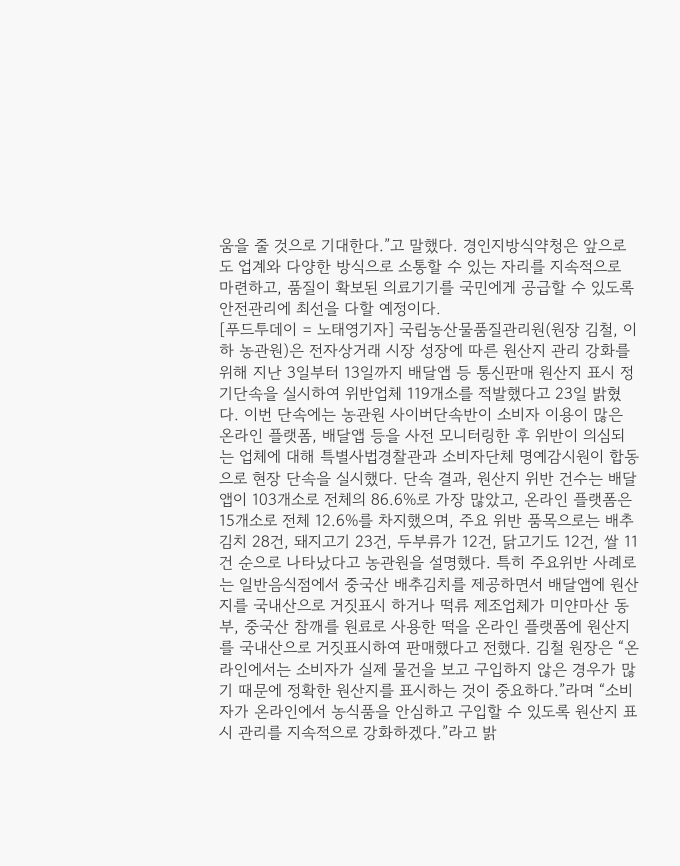움을 줄 것으로 기대한다.”고 말했다. 경인지방식약청은 앞으로도 업계와 다양한 방식으로 소통할 수 있는 자리를 지속적으로 마련하고, 품질이 확보된 의료기기를 국민에게 공급할 수 있도록 안전관리에 최선을 다할 예정이다.
[푸드투데이 = 노태영기자] 국립농산물품질관리원(원장 김철, 이하 농관원)은 전자상거래 시장 성장에 따른 원산지 관리 강화를 위해 지난 3일부터 13일까지 배달앱 등 통신판매 원산지 표시 정기단속을 실시하여 위반업체 119개소를 적발했다고 23일 밝혔다. 이번 단속에는 농관원 사이버단속반이 소비자 이용이 많은 온라인 플랫폼, 배달앱 등을 사전 모니터링한 후 위반이 의심되는 업체에 대해 특별사법경찰관과 소비자단체 명예감시원이 합동으로 현장 단속을 실시했다. 단속 결과, 원산지 위반 건수는 배달앱이 103개소로 전체의 86.6%로 가장 많았고, 온라인 플랫폼은 15개소로 전체 12.6%를 차지했으며, 주요 위반 품목으로는 배추김치 28건, 돼지고기 23건, 두부류가 12건, 닭고기도 12건, 쌀 11건 순으로 나타났다고 농관원을 설명했다. 특히 주요위반 사례로는 일반음식점에서 중국산 배추김치를 제공하면서 배달앱에 원산지를 국내산으로 거짓표시 하거나 떡류 제조업체가 미얀마산 동부, 중국산 참깨를 원료로 사용한 떡을 온라인 플랫폼에 원산지를 국내산으로 거짓표시하여 판매했다고 전했다. 김철 원장은 “온라인에서는 소비자가 실제 물건을 보고 구입하지 않은 경우가 많기 때문에 정확한 원산지를 표시하는 것이 중요하다.”라며 “소비자가 온라인에서 농식품을 안심하고 구입할 수 있도록 원산지 표시 관리를 지속적으로 강화하겠다.”라고 밝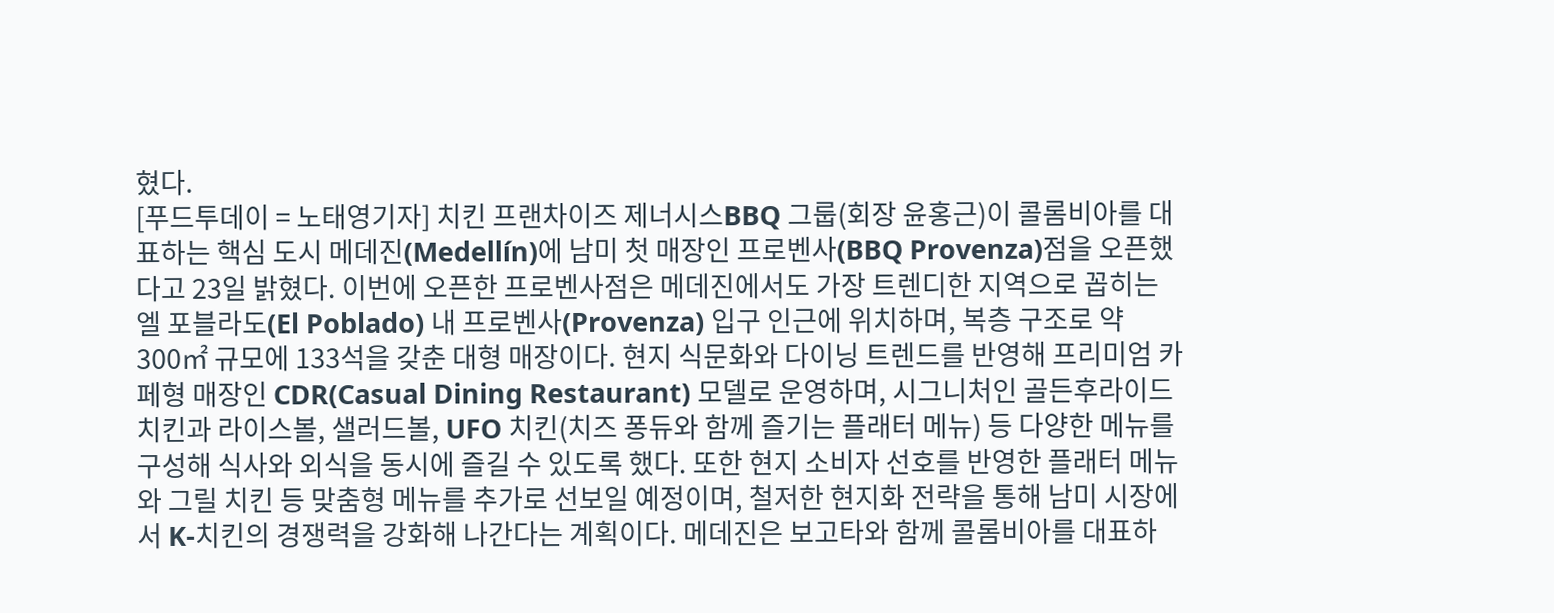혔다.
[푸드투데이 = 노태영기자] 치킨 프랜차이즈 제너시스BBQ 그룹(회장 윤홍근)이 콜롬비아를 대표하는 핵심 도시 메데진(Medellín)에 남미 첫 매장인 프로벤사(BBQ Provenza)점을 오픈했다고 23일 밝혔다. 이번에 오픈한 프로벤사점은 메데진에서도 가장 트렌디한 지역으로 꼽히는 엘 포블라도(El Poblado) 내 프로벤사(Provenza) 입구 인근에 위치하며, 복층 구조로 약 300㎡ 규모에 133석을 갖춘 대형 매장이다. 현지 식문화와 다이닝 트렌드를 반영해 프리미엄 카페형 매장인 CDR(Casual Dining Restaurant) 모델로 운영하며, 시그니처인 골든후라이드 치킨과 라이스볼, 샐러드볼, UFO 치킨(치즈 퐁듀와 함께 즐기는 플래터 메뉴) 등 다양한 메뉴를 구성해 식사와 외식을 동시에 즐길 수 있도록 했다. 또한 현지 소비자 선호를 반영한 플래터 메뉴와 그릴 치킨 등 맞춤형 메뉴를 추가로 선보일 예정이며, 철저한 현지화 전략을 통해 남미 시장에서 K-치킨의 경쟁력을 강화해 나간다는 계획이다. 메데진은 보고타와 함께 콜롬비아를 대표하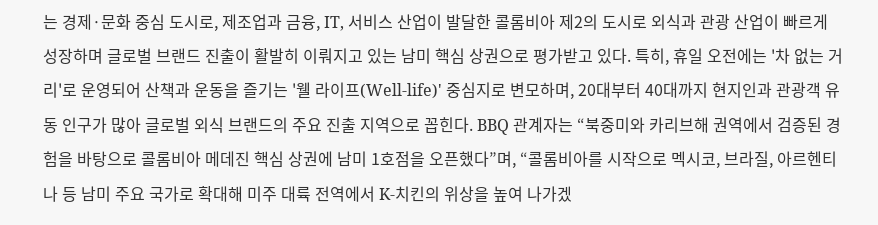는 경제·문화 중심 도시로, 제조업과 금융, IT, 서비스 산업이 발달한 콜롬비아 제2의 도시로 외식과 관광 산업이 빠르게 성장하며 글로벌 브랜드 진출이 활발히 이뤄지고 있는 남미 핵심 상권으로 평가받고 있다. 특히, 휴일 오전에는 '차 없는 거리'로 운영되어 산책과 운동을 즐기는 '웰 라이프(Well-life)' 중심지로 변모하며, 20대부터 40대까지 현지인과 관광객 유동 인구가 많아 글로벌 외식 브랜드의 주요 진출 지역으로 꼽힌다. BBQ 관계자는 “북중미와 카리브해 권역에서 검증된 경험을 바탕으로 콜롬비아 메데진 핵심 상권에 남미 1호점을 오픈했다”며, “콜롬비아를 시작으로 멕시코, 브라질, 아르헨티나 등 남미 주요 국가로 확대해 미주 대륙 전역에서 K-치킨의 위상을 높여 나가겠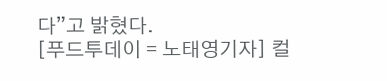다”고 밝혔다.
[푸드투데이 = 노태영기자] 컬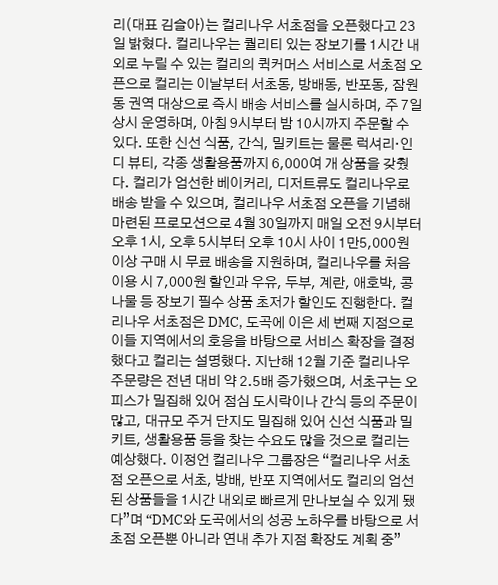리(대표 김슬아)는 컬리나우 서초점을 오픈했다고 23일 밝혔다. 컬리나우는 퀄리티 있는 장보기를 1시간 내외로 누릴 수 있는 컬리의 퀵커머스 서비스로 서초점 오픈으로 컬리는 이날부터 서초동, 방배동, 반포동, 잠원동 권역 대상으로 즉시 배송 서비스를 실시하며, 주 7일 상시 운영하며, 아침 9시부터 밤 10시까지 주문할 수 있다. 또한 신선 식품, 간식, 밀키트는 물론 럭셔리·인디 뷰티, 각종 생활용품까지 6,000여 개 상품을 갖췄다. 컬리가 엄선한 베이커리, 디저트류도 컬리나우로 배송 받을 수 있으며, 컬리나우 서초점 오픈을 기념해 마련된 프로모션으로 4월 30일까지 매일 오전 9시부터 오후 1시, 오후 5시부터 오후 10시 사이 1만5,000원 이상 구매 시 무료 배송을 지원하며, 컬리나우를 처음 이용 시 7,000원 할인과 우유, 두부, 계란, 애호박, 콩나물 등 장보기 필수 상품 초저가 할인도 진행한다. 컬리나우 서초점은 DMC, 도곡에 이은 세 번째 지점으로 이들 지역에서의 호응을 바탕으로 서비스 확장을 결정했다고 컬리는 설명했다. 지난해 12월 기준 컬리나우 주문량은 전년 대비 약 2.5배 증가했으며, 서초구는 오피스가 밀집해 있어 점심 도시락이나 간식 등의 주문이 많고, 대규모 주거 단지도 밀집해 있어 신선 식품과 밀키트, 생활용품 등을 찾는 수요도 많을 것으로 컬리는 예상했다. 이정언 컬리나우 그룹장은 “컬리나우 서초점 오픈으로 서초, 방배, 반포 지역에서도 컬리의 엄선된 상품들을 1시간 내외로 빠르게 만나보실 수 있게 됐다”며 “DMC와 도곡에서의 성공 노하우를 바탕으로 서초점 오픈뿐 아니라 연내 추가 지점 확장도 계획 중”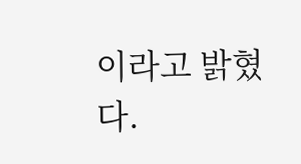이라고 밝혔다.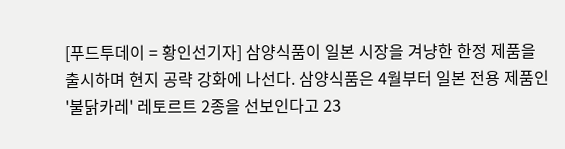[푸드투데이 = 황인선기자] 삼양식품이 일본 시장을 겨냥한 한정 제품을 출시하며 현지 공략 강화에 나선다. 삼양식품은 4월부터 일본 전용 제품인 '불닭카레' 레토르트 2종을 선보인다고 23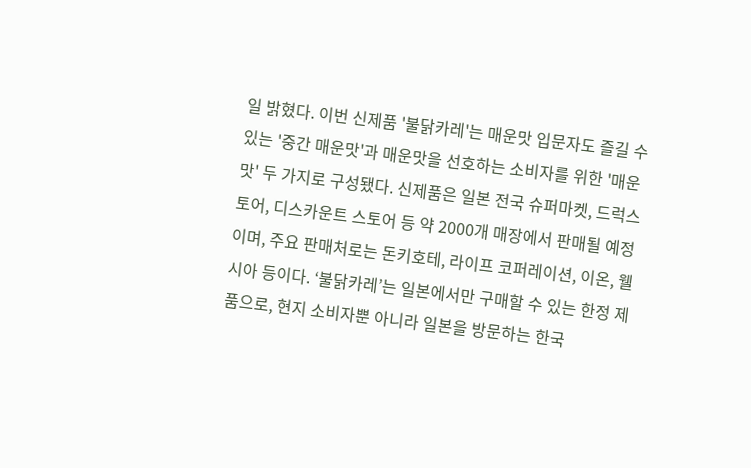일 밝혔다. 이번 신제품 '불닭카레'는 매운맛 입문자도 즐길 수 있는 '중간 매운맛'과 매운맛을 선호하는 소비자를 위한 '매운맛' 두 가지로 구성됐다. 신제품은 일본 전국 슈퍼마켓, 드럭스토어, 디스카운트 스토어 등 약 2000개 매장에서 판매될 예정이며, 주요 판매처로는 돈키호테, 라이프 코퍼레이션, 이온, 웰시아 등이다. ‘불닭카레’는 일본에서만 구매할 수 있는 한정 제품으로, 현지 소비자뿐 아니라 일본을 방문하는 한국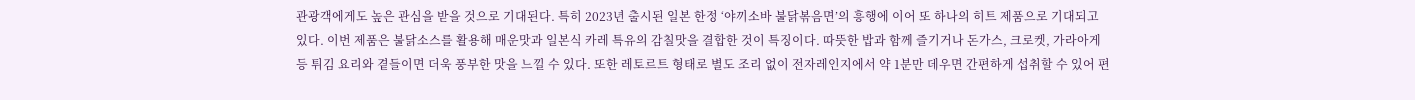관광객에게도 높은 관심을 받을 것으로 기대된다. 특히 2023년 출시된 일본 한정 ‘야끼소바 불닭볶음면’의 흥행에 이어 또 하나의 히트 제품으로 기대되고 있다. 이번 제품은 불닭소스를 활용해 매운맛과 일본식 카레 특유의 감칠맛을 결합한 것이 특징이다. 따뜻한 밥과 함께 즐기거나 돈가스, 크로켓, 가라아게 등 튀김 요리와 곁들이면 더욱 풍부한 맛을 느낄 수 있다. 또한 레토르트 형태로 별도 조리 없이 전자레인지에서 약 1분만 데우면 간편하게 섭취할 수 있어 편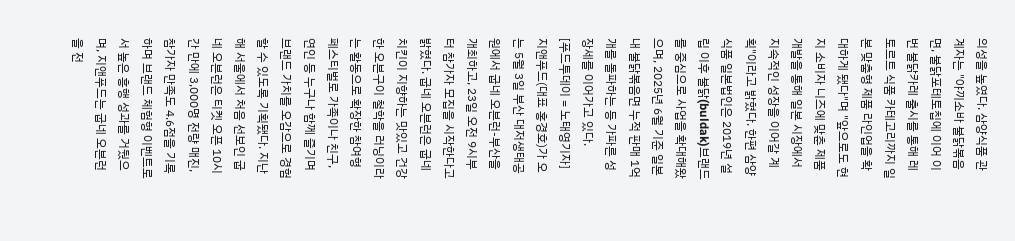의성을 높였다. 삼양식품 관계자는 "야끼소바 불닭볶음면, 불닭포테토칩에 이어 이번 불닭카레 출시를 통해 레토르트 식품 카테고리까지 일본 맞춤형 제품 라인업을 확대하게 됐다"며 "앞으로도 현지 소비자 니즈에 맞춘 제품 개발을 통해 일본 시장에서 지속적인 성장을 이어갈 계획"이라고 밝혔다. 한편 삼양식품 일본법인은 2019년 설립 이후 불닭(buldak)브랜드를 중심으로 사업을 확대해왔으며, 2025년 6월 기준 일본 내 불닭볶음면 누적 판매 1억개를 돌파하는 등 가파른 성장세를 이어가고 있다.
[푸드투데이 = 노태영기자] 지앤푸드(대표 홍경호)가 오는 5월 3일 부산 대저생태공원에서 굽네 오븐런-부산을 개최하고, 23일 오전 9시부터 참가자 모집을 시작한다고 밝혔다. 굽네 오븐런은 굽네치킨이 지향하는 맛있고 건강한 오븐구이 철학을 러닝이라는 활동으로 확장한 참여형 페스티벌로 가족이나 친구, 연인 등 누구나 함께 즐기며 브랜드 가치를 오감으로 경험할 수 있도록 기획됐다. 지난해 서울에서 처음 선보인 굽네 오븐런은 티켓 오픈 10시간 만에 3,000명 전량 매진, 참가자 만족도 4.6점을 기록하며 브랜드 체험형 이벤트로서 높은 흥행 성과를 거뒀으며, 지앤푸드는 굽네 오븐런을 전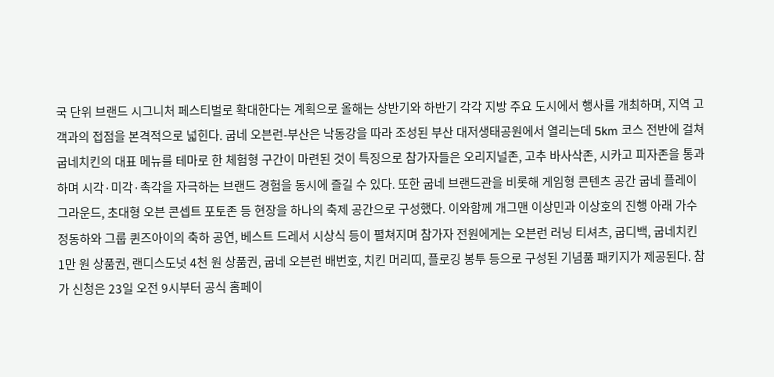국 단위 브랜드 시그니처 페스티벌로 확대한다는 계획으로 올해는 상반기와 하반기 각각 지방 주요 도시에서 행사를 개최하며, 지역 고객과의 접점을 본격적으로 넓힌다. 굽네 오븐런-부산은 낙동강을 따라 조성된 부산 대저생태공원에서 열리는데 5km 코스 전반에 걸쳐 굽네치킨의 대표 메뉴를 테마로 한 체험형 구간이 마련된 것이 특징으로 참가자들은 오리지널존, 고추 바사삭존, 시카고 피자존을 통과하며 시각·미각·촉각을 자극하는 브랜드 경험을 동시에 즐길 수 있다. 또한 굽네 브랜드관을 비롯해 게임형 콘텐츠 공간 굽네 플레이그라운드, 초대형 오븐 콘셉트 포토존 등 현장을 하나의 축제 공간으로 구성했다. 이와함께 개그맨 이상민과 이상호의 진행 아래 가수 정동하와 그룹 퀸즈아이의 축하 공연, 베스트 드레서 시상식 등이 펼쳐지며 참가자 전원에게는 오븐런 러닝 티셔츠, 굽디백, 굽네치킨 1만 원 상품권, 랜디스도넛 4천 원 상품권, 굽네 오븐런 배번호, 치킨 머리띠, 플로깅 봉투 등으로 구성된 기념품 패키지가 제공된다. 참가 신청은 23일 오전 9시부터 공식 홈페이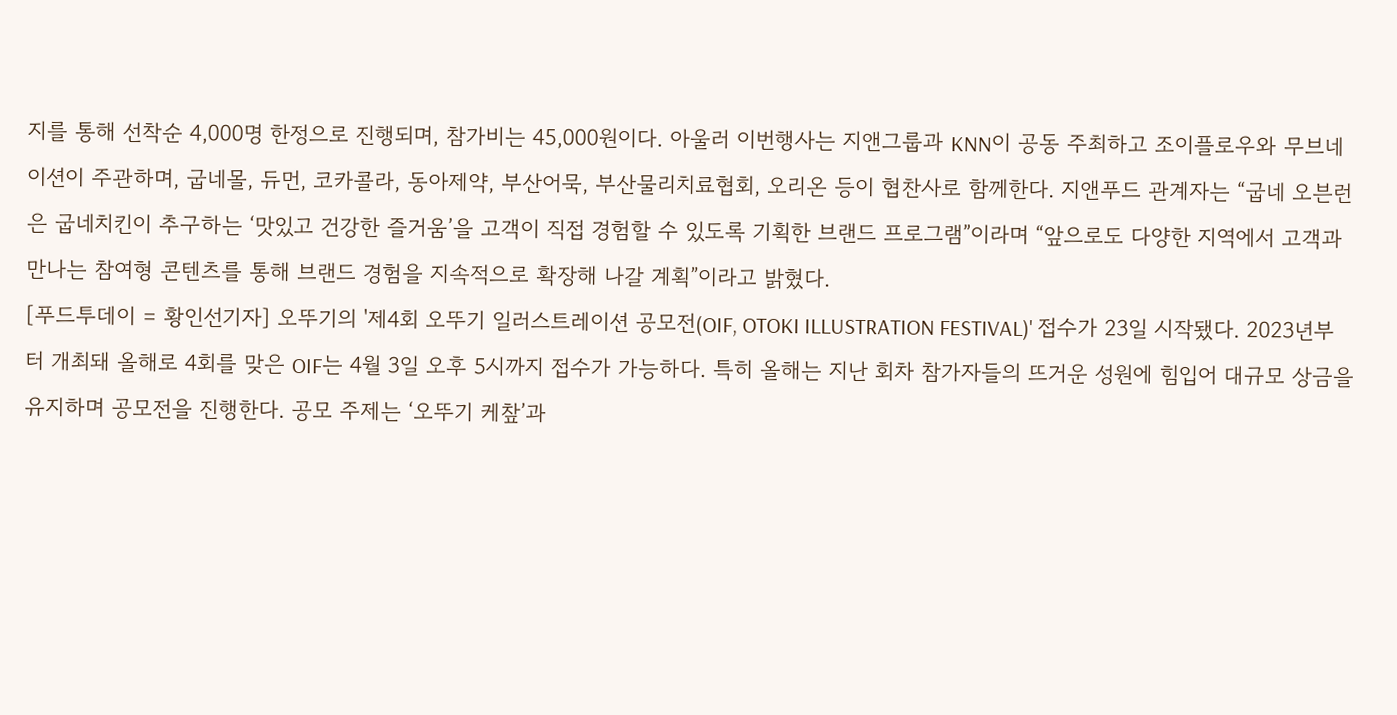지를 통해 선착순 4,000명 한정으로 진행되며, 참가비는 45,000원이다. 아울러 이번행사는 지앤그룹과 KNN이 공동 주최하고 조이플로우와 무브네이션이 주관하며, 굽네몰, 듀먼, 코카콜라, 동아제약, 부산어묵, 부산물리치료협회, 오리온 등이 협찬사로 함께한다. 지앤푸드 관계자는 “굽네 오븐런은 굽네치킨이 추구하는 ‘맛있고 건강한 즐거움’을 고객이 직접 경험할 수 있도록 기획한 브랜드 프로그램”이라며 “앞으로도 다양한 지역에서 고객과 만나는 참여형 콘텐츠를 통해 브랜드 경험을 지속적으로 확장해 나갈 계획”이라고 밝혔다.
[푸드투데이 = 황인선기자] 오뚜기의 '제4회 오뚜기 일러스트레이션 공모전(OIF, OTOKI ILLUSTRATION FESTIVAL)' 접수가 23일 시작됐다. 2023년부터 개최돼 올해로 4회를 맞은 OIF는 4월 3일 오후 5시까지 접수가 가능하다. 특히 올해는 지난 회차 참가자들의 뜨거운 성원에 힘입어 대규모 상금을 유지하며 공모전을 진행한다. 공모 주제는 ‘오뚜기 케챂’과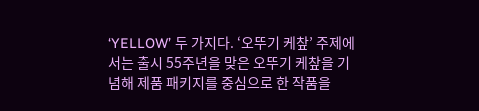‘YELLOW’ 두 가지다. ‘오뚜기 케챂’ 주제에서는 출시 55주년을 맞은 오뚜기 케챂을 기념해 제품 패키지를 중심으로 한 작품을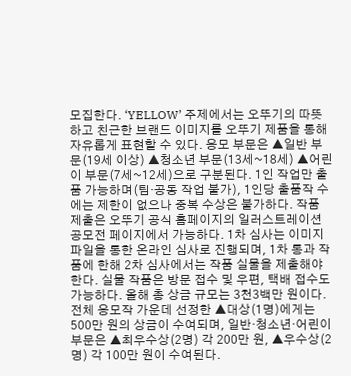모집한다. ‘YELLOW’ 주제에서는 오뚜기의 따뜻하고 친근한 브랜드 이미지를 오뚜기 제품을 통해 자유롭게 표현할 수 있다. 응모 부문은 ▲일반 부문(19세 이상) ▲청소년 부문(13세~18세) ▲어린이 부문(7세~12세)으로 구분된다. 1인 작업만 출품 가능하며(팀·공동 작업 불가), 1인당 출품작 수에는 제한이 없으나 중복 수상은 불가하다. 작품 제출은 오뚜기 공식 홈페이지의 일러스트레이션 공모전 페이지에서 가능하다. 1차 심사는 이미지 파일을 통한 온라인 심사로 진행되며, 1차 통과 작품에 한해 2차 심사에서는 작품 실물을 제출해야 한다. 실물 작품은 방문 접수 및 우편, 택배 접수도 가능하다. 올해 총 상금 규모는 3천3백만 원이다. 전체 응모작 가운데 선정한 ▲대상(1명)에게는 500만 원의 상금이 수여되며, 일반·청소년·어린이 부문은 ▲최우수상(2명) 각 200만 원, ▲우수상(2명) 각 100만 원이 수여된다.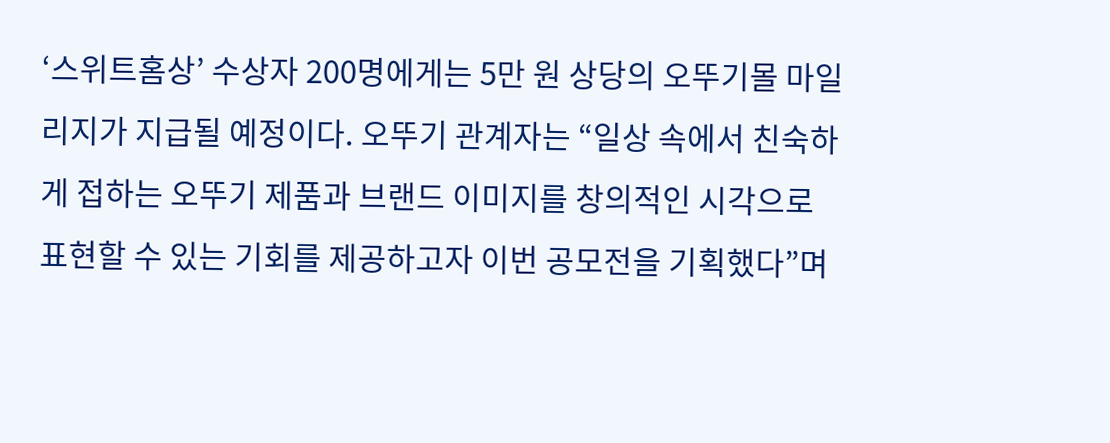‘스위트홈상’ 수상자 200명에게는 5만 원 상당의 오뚜기몰 마일리지가 지급될 예정이다. 오뚜기 관계자는 “일상 속에서 친숙하게 접하는 오뚜기 제품과 브랜드 이미지를 창의적인 시각으로 표현할 수 있는 기회를 제공하고자 이번 공모전을 기획했다”며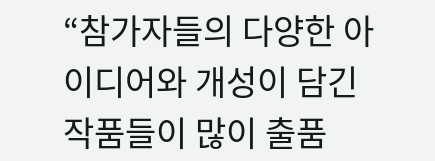“참가자들의 다양한 아이디어와 개성이 담긴 작품들이 많이 출품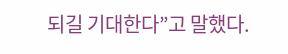되길 기대한다”고 말했다.